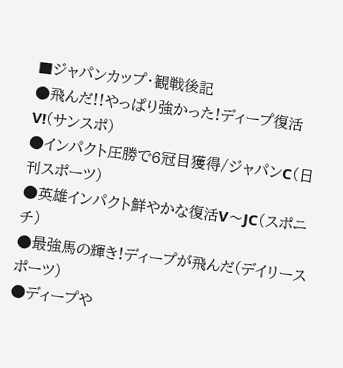■ジャパンカップ・観戦後記
●飛んだ!!やっぱり強かった!ディープ復活V!(サンスポ)
●インパクト圧勝で6冠目獲得/ジャパンC(日刊スポーツ)
●英雄インパクト鮮やかな復活V〜JC(スポニチ)
●最強馬の輝き!ディープが飛んだ(デイリースポーツ)
●ディープや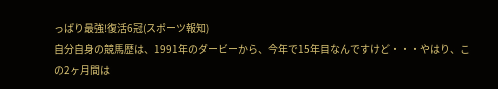っぱり最強!復活6冠(スポーツ報知)
自分自身の競馬歴は、1991年のダービーから、今年で15年目なんですけど・・・やはり、この2ヶ月間は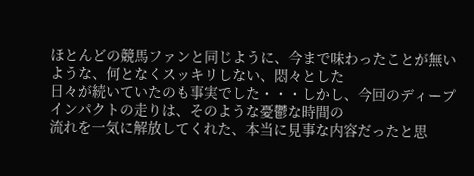ほとんどの競馬ファンと同じように、今まで味わったことが無いような、何となくスッキリしない、悶々とした
日々が続いていたのも事実でした・・・しかし、今回のディープインパクトの走りは、そのような憂鬱な時間の
流れを一気に解放してくれた、本当に見事な内容だったと思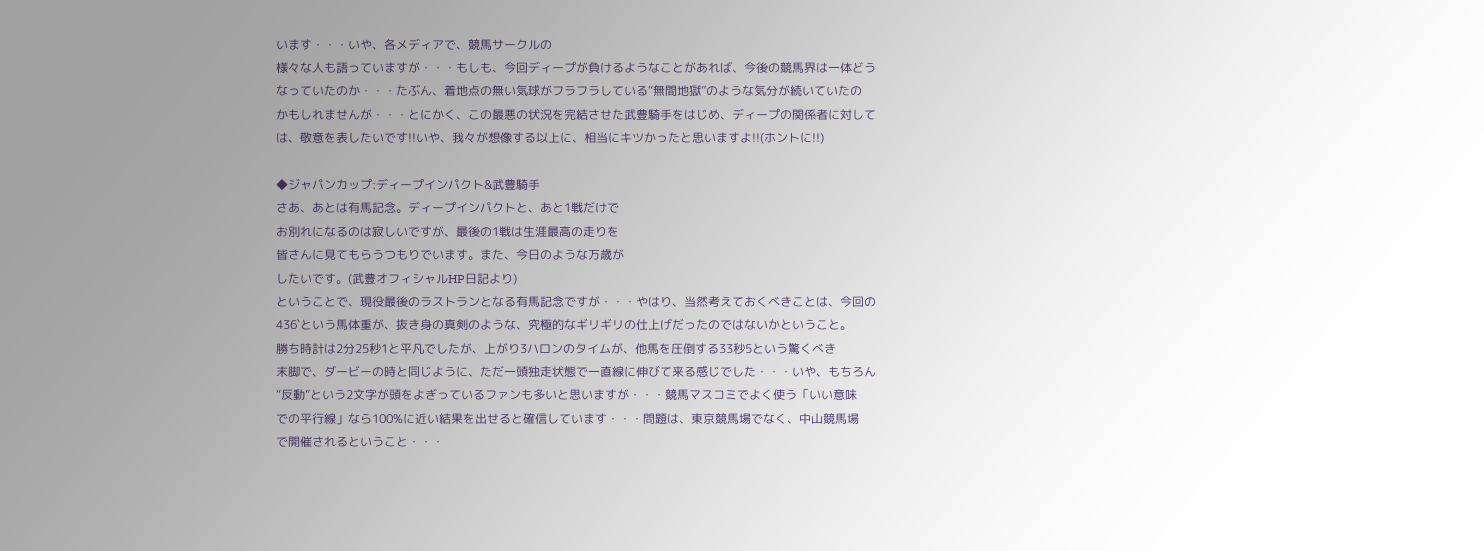います・・・いや、各メディアで、競馬サークルの
様々な人も語っていますが・・・もしも、今回ディープが負けるようなことがあれば、今後の競馬界は一体どう
なっていたのか・・・たぶん、着地点の無い気球がフラフラしている“無間地獄”のような気分が続いていたの
かもしれませんが・・・とにかく、この最悪の状況を完結させた武豊騎手をはじめ、ディープの関係者に対して
は、敬意を表したいです!!いや、我々が想像する以上に、相当にキツかったと思いますよ!!(ホントに!!)

◆ジャパンカップ:ディープインパクト&武豊騎手
さあ、あとは有馬記念。ディープインパクトと、あと1戦だけで
お別れになるのは寂しいですが、最後の1戦は生涯最高の走りを
皆さんに見てもらうつもりでいます。また、今日のような万歳が
したいです。(武豊オフィシャルHP日記より)
ということで、現役最後のラストランとなる有馬記念ですが・・・やはり、当然考えておくべきことは、今回の
436`という馬体重が、抜き身の真剣のような、究極的なギリギリの仕上げだったのではないかということ。
勝ち時計は2分25秒1と平凡でしたが、上がり3ハロンのタイムが、他馬を圧倒する33秒5という驚くべき
末脚で、ダービーの時と同じように、ただ一頭独走状態で一直線に伸びて来る感じでした・・・いや、もちろん
“反動”という2文字が頭をよぎっているファンも多いと思いますが・・・競馬マスコミでよく使う「いい意味
での平行線」なら100%に近い結果を出せると確信しています・・・問題は、東京競馬場でなく、中山競馬場
で開催されるということ・・・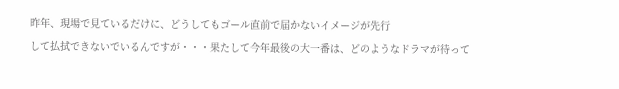昨年、現場で見ているだけに、どうしてもゴール直前で届かないイメージが先行
して払拭できないでいるんですが・・・果たして今年最後の大一番は、どのようなドラマが待って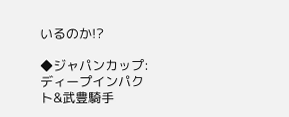いるのか!?

◆ジャパンカップ:ディープインパクト&武豊騎手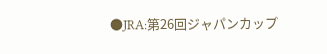●JRA:第26回ジャパンカップ